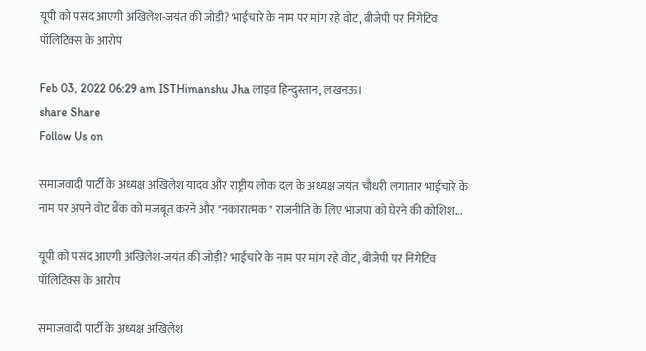यूपी को पसंद आएगी अखिलेश-जयंत की जोड़ी? भाईचारे के नाम पर मांग रहे वोट, बीजेपी पर निगेटिव पॉलिटिक्स के आरोप

Feb 03, 2022 06:29 am ISTHimanshu Jha लाइव हिन्दुस्तान, लखनऊ।
share Share
Follow Us on

समाजवादी पार्टी के अध्यक्ष अखिलेश यादव और राष्ट्रीय लोक दल के अध्यक्ष जयंत चौधरी लगातार भाईचारे के नाम पर अपने वोट बैंक को मजबूत करने और "नकारात्मक" राजनीति के लिए भाजपा को घेरने की कोशिश...

यूपी को पसंद आएगी अखिलेश-जयंत की जोड़ी? भाईचारे के नाम पर मांग रहे वोट, बीजेपी पर निगेटिव पॉलिटिक्स के आरोप

समाजवादी पार्टी के अध्यक्ष अखिलेश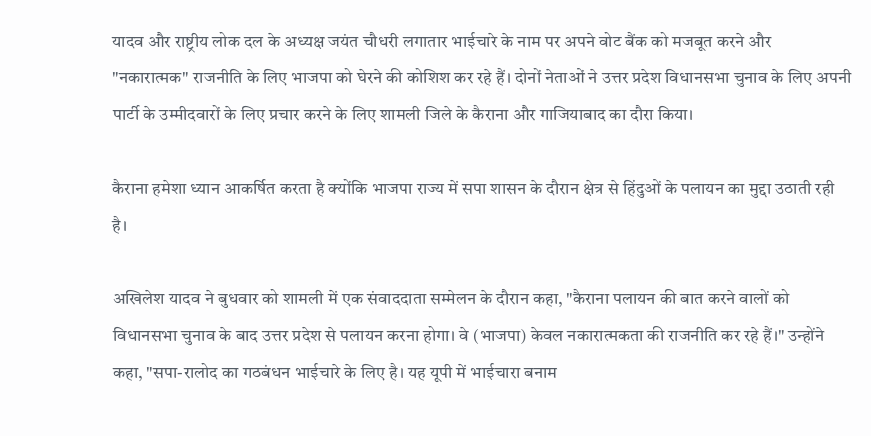यादव और राष्ट्रीय लोक दल के अध्यक्ष जयंत चौधरी लगातार भाईचारे के नाम पर अपने वोट बैंक को मजबूत करने और "नकारात्मक" राजनीति के लिए भाजपा को घेरने की कोशिश कर रहे हैं। दोनों नेताओं ने उत्तर प्रदेश विधानसभा चुनाव के लिए अपनी पार्टी के उम्मीदवारों के लिए प्रचार करने के लिए शामली जिले के कैराना और गाजियाबाद का दौरा किया।

कैराना हमेशा ध्यान आकर्षित करता है क्योंकि भाजपा राज्य में सपा शासन के दौरान क्षेत्र से हिंदुओं के पलायन का मुद्दा उठाती रही है।

अखिलेश यादव ने बुधवार को शामली में एक संवाददाता सम्मेलन के दौरान कहा, "कैराना पलायन की बात करने वालों को विधानसभा चुनाव के बाद उत्तर प्रदेश से पलायन करना होगा। वे (भाजपा) केवल नकारात्मकता की राजनीति कर रहे हैं।" उन्होंने कहा, "सपा-रालोद का गठबंधन भाईचारे के लिए है। यह यूपी में भाईचारा बनाम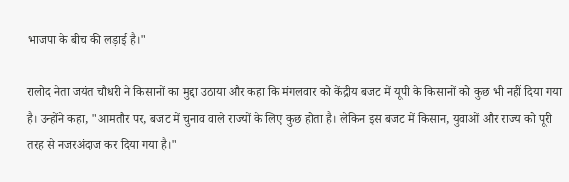भाजपा के बीच की लड़ाई है।"

रालोद नेता जयंत चौधरी ने किसानों का मुद्दा उठाया और कहा कि मंगलवार को केंद्रीय बजट में यूपी के किसानों को कुछ भी नहीं दिया गया है। उन्होंने कहा, "आमतौर पर, बजट में चुनाव वाले राज्यों के लिए कुछ होता है। लेकिन इस बजट में किसान, युवाओं और राज्य को पूरी तरह से नजरअंदाज कर दिया गया है।"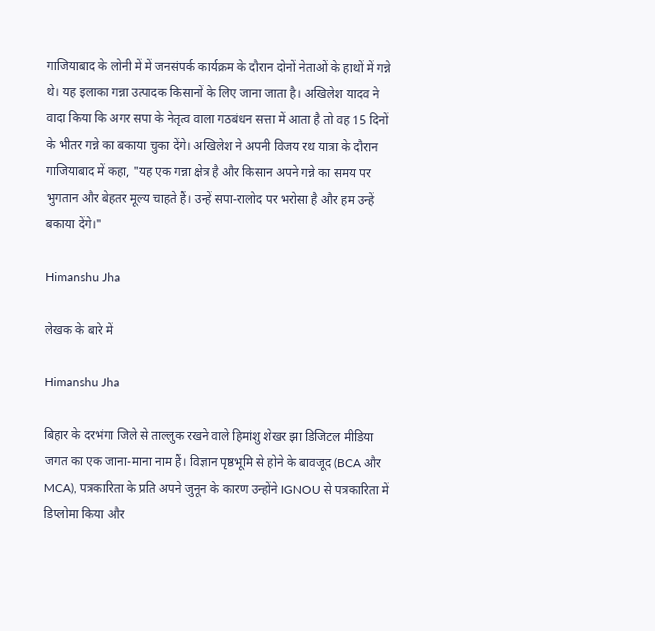गाजियाबाद के लोनी में में जनसंपर्क कार्यक्रम के दौरान दोनों नेताओं के हाथों में गन्ने थे। यह इलाका गन्ना उत्पादक किसानों के लिए जाना जाता है। अखिलेश यादव ने वादा किया कि अगर सपा के नेतृत्व वाला गठबंधन सत्ता में आता है तो वह 15 दिनों के भीतर गन्ने का बकाया चुका देंगे। अखिलेश ने अपनी विजय रथ यात्रा के दौरान गाजियाबाद में कहा, "यह एक गन्ना क्षेत्र है और किसान अपने गन्ने का समय पर भुगतान और बेहतर मूल्य चाहते हैं। उन्हें सपा-रालोद पर भरोसा है और हम उन्हें बकाया देंगे।"

Himanshu Jha

लेखक के बारे में

Himanshu Jha

बिहार के दरभंगा जिले से ताल्लुक रखने वाले हिमांशु शेखर झा डिजिटल मीडिया जगत का एक जाना-माना नाम हैं। विज्ञान पृष्ठभूमि से होने के बावजूद (BCA और MCA), पत्रकारिता के प्रति अपने जुनून के कारण उन्होंने IGNOU से पत्रकारिता में डिप्लोमा किया और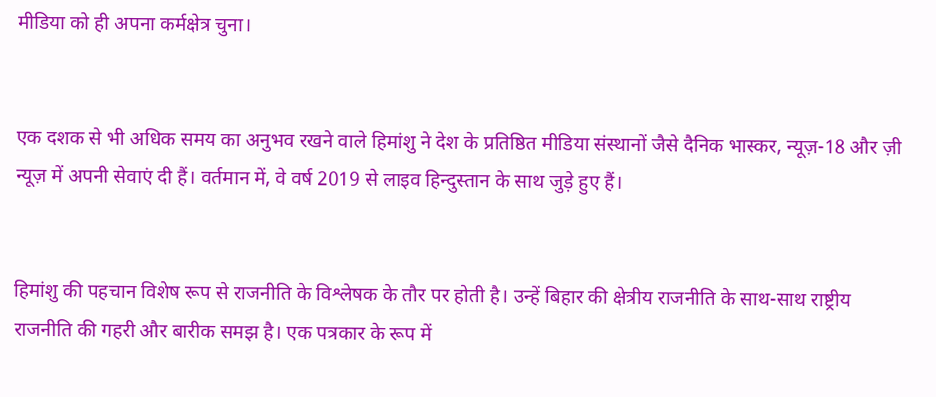मीडिया को ही अपना कर्मक्षेत्र चुना।


एक दशक से भी अधिक समय का अनुभव रखने वाले हिमांशु ने देश के प्रतिष्ठित मीडिया संस्थानों जैसे दैनिक भास्कर, न्यूज़-18 और ज़ी न्यूज़ में अपनी सेवाएं दी हैं। वर्तमान में, वे वर्ष 2019 से लाइव हिन्दुस्तान के साथ जुड़े हुए हैं।


हिमांशु की पहचान विशेष रूप से राजनीति के विश्लेषक के तौर पर होती है। उन्हें बिहार की क्षेत्रीय राजनीति के साथ-साथ राष्ट्रीय राजनीति की गहरी और बारीक समझ है। एक पत्रकार के रूप में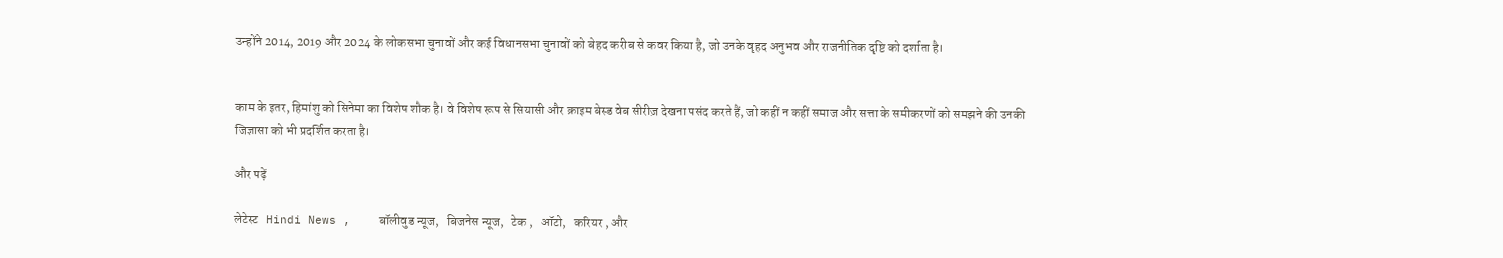उन्होंने 2014, 2019 और 2024 के लोकसभा चुनावों और कई विधानसभा चुनावों को बेहद करीब से कवर किया है, जो उनके वृहद अनुभव और राजनीतिक दृष्टि को दर्शाता है।


काम के इतर, हिमांशु को सिनेमा का विशेष शौक है। वे विशेष रूप से सियासी और क्राइम बेस्ड वेब सीरीज़ देखना पसंद करते हैं, जो कहीं न कहीं समाज और सत्ता के समीकरणों को समझने की उनकी जिज्ञासा को भी प्रदर्शित करता है।

और पढ़ें

लेटेस्ट   Hindi News ,    बॉलीवुड न्यूज,   बिजनेस न्यूज,   टेक ,   ऑटो,   करियर , और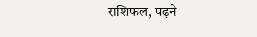राशिफल, पढ़ने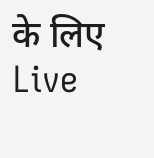के लिए Live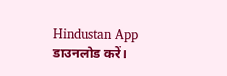Hindustan App डाउनलोड करें।